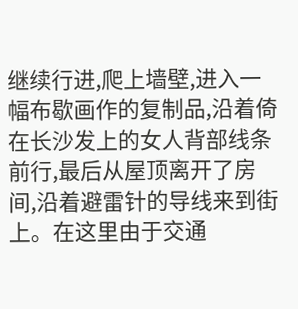继续行进,爬上墙壁,进入一幅布歇画作的复制品,沿着倚在长沙发上的女人背部线条前行,最后从屋顶离开了房间,沿着避雷针的导线来到街上。在这里由于交通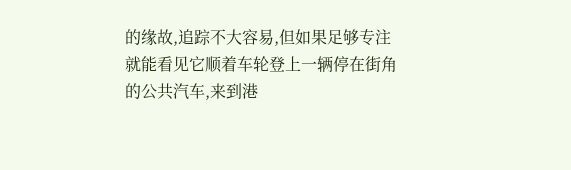的缘故,追踪不大容易,但如果足够专注就能看见它顺着车轮登上一辆停在街角的公共汽车,来到港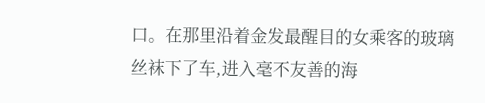口。在那里沿着金发最醒目的女乘客的玻璃丝袜下了车,进入毫不友善的海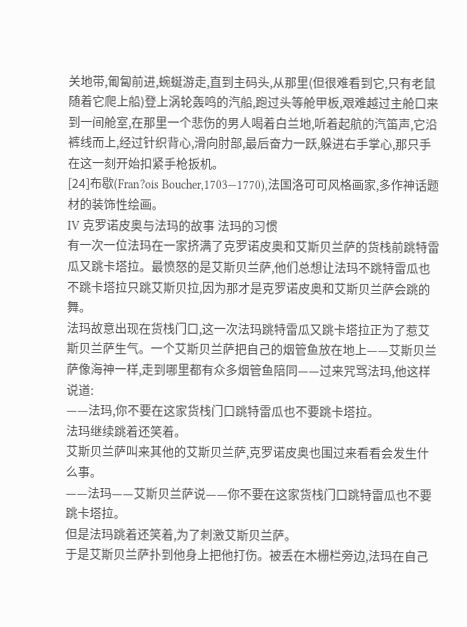关地带,匍匐前进,蜿蜒游走,直到主码头,从那里(但很难看到它,只有老鼠随着它爬上船)登上涡轮轰鸣的汽船,跑过头等舱甲板,艰难越过主舱口来到一间舱室,在那里一个悲伤的男人喝着白兰地,听着起航的汽笛声,它沿裤线而上,经过针织背心,滑向肘部,最后奋力一跃,躲进右手掌心,那只手在这一刻开始扣紧手枪扳机。
[24]布歇(Fran?ois Boucher,1703—1770),法国洛可可风格画家,多作神话题材的装饰性绘画。
IV 克罗诺皮奥与法玛的故事 法玛的习惯
有一次一位法玛在一家挤满了克罗诺皮奥和艾斯贝兰萨的货栈前跳特雷瓜又跳卡塔拉。最愤怒的是艾斯贝兰萨,他们总想让法玛不跳特雷瓜也不跳卡塔拉只跳艾斯贝拉,因为那才是克罗诺皮奥和艾斯贝兰萨会跳的舞。
法玛故意出现在货栈门口,这一次法玛跳特雷瓜又跳卡塔拉正为了惹艾斯贝兰萨生气。一个艾斯贝兰萨把自己的烟管鱼放在地上——艾斯贝兰萨像海神一样,走到哪里都有众多烟管鱼陪同——过来咒骂法玛,他这样说道:
——法玛,你不要在这家货栈门口跳特雷瓜也不要跳卡塔拉。
法玛继续跳着还笑着。
艾斯贝兰萨叫来其他的艾斯贝兰萨,克罗诺皮奥也围过来看看会发生什么事。
——法玛——艾斯贝兰萨说——你不要在这家货栈门口跳特雷瓜也不要跳卡塔拉。
但是法玛跳着还笑着,为了刺激艾斯贝兰萨。
于是艾斯贝兰萨扑到他身上把他打伤。被丢在木栅栏旁边,法玛在自己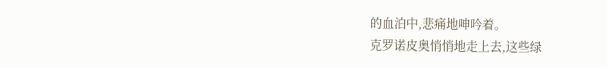的血泊中,悲痛地呻吟着。
克罗诺皮奥悄悄地走上去,这些绿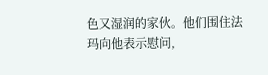色又湿润的家伙。他们围住法玛向他表示慰问,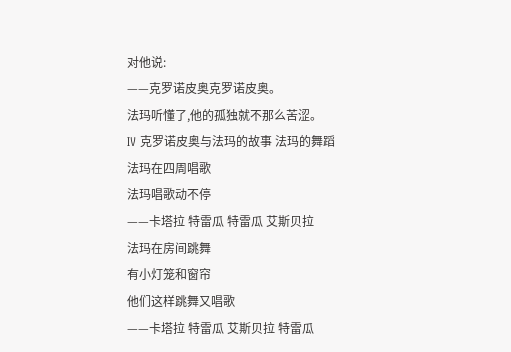对他说:
——克罗诺皮奥克罗诺皮奥。
法玛听懂了,他的孤独就不那么苦涩。
IV 克罗诺皮奥与法玛的故事 法玛的舞蹈
法玛在四周唱歌
法玛唱歌动不停
——卡塔拉 特雷瓜 特雷瓜 艾斯贝拉
法玛在房间跳舞
有小灯笼和窗帘
他们这样跳舞又唱歌
——卡塔拉 特雷瓜 艾斯贝拉 特雷瓜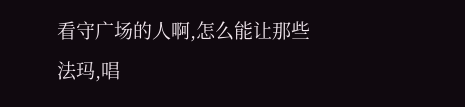看守广场的人啊,怎么能让那些
法玛,唱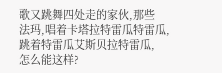歌又跳舞四处走的家伙,那些
法玛,唱着卡塔拉特雷瓜特雷瓜,
跳着特雷瓜艾斯贝拉特雷瓜,
怎么能这样?